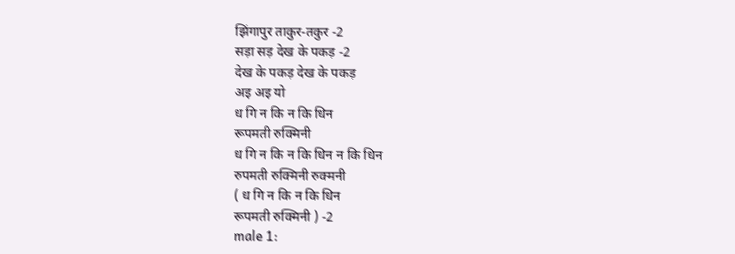झिंगापुर ताकुर-तकुर -2
सड़ा सड़ देख के पकड़ -2
देख के पकड़ देख के पकड़
अइ अइ यो
ध गि न कि न कि धिन
रूपमती रुक्मिनी
ध गि न कि न कि धिन न कि धिन
रुपमती रुक्मिनी रुक्मनी
( ध गि न कि न कि धिन
रूपमती रुक्मिनी ) -2
male 1: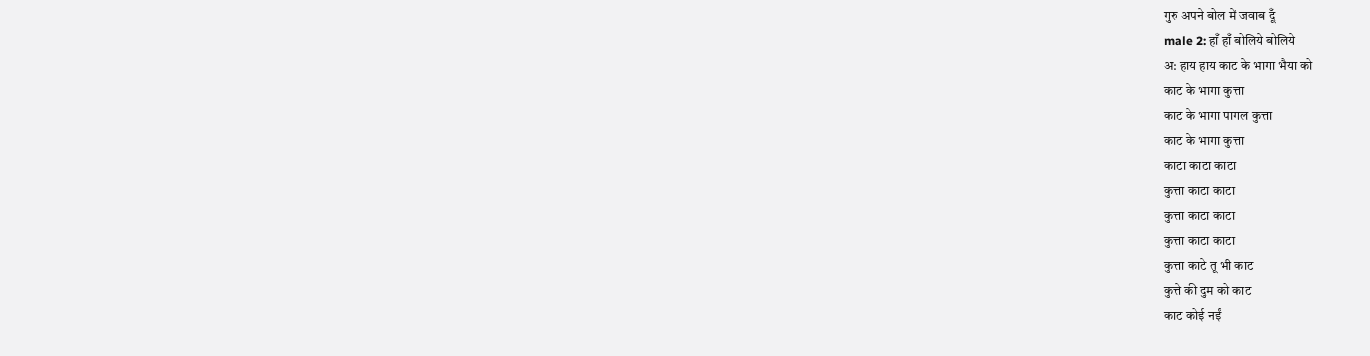गुरु अपने बोल में जवाब दूँ
male 2: हाँ हाँ बोलिये बोलिये
अ: हाय हाय काट के भागा भैया को
काट के भागा कुत्ता
काट के भागा पागल कुत्ता
काट के भागा कुत्ता
काटा काटा काटा
कुत्ता काटा काटा
कुत्ता काटा काटा
कुत्ता काटा काटा
कुत्ता काटे तू भी काट
कुत्ते की दुम को काट
काट कोई नईं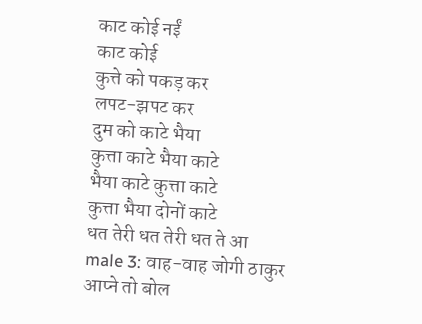काट कोई नईं
काट कोई
कुत्ते को पकड़ कर
लपट-झपट कर
दुम को काटे भैया
कुत्ता काटे भैया काटे
भैया काटे कुत्ता काटे
कुत्ता भैया दोनों काटे
धत तेरी धत तेरी धत ते आ
male 3: वाह-वाह जोगी ठाकुर
आप्ने तो बोल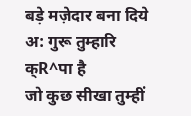बड़े मज़ेदार बना दिये
अ: गुरू तुम्हारि क्R^पा है
जो कुछ सीखा तुम्हीं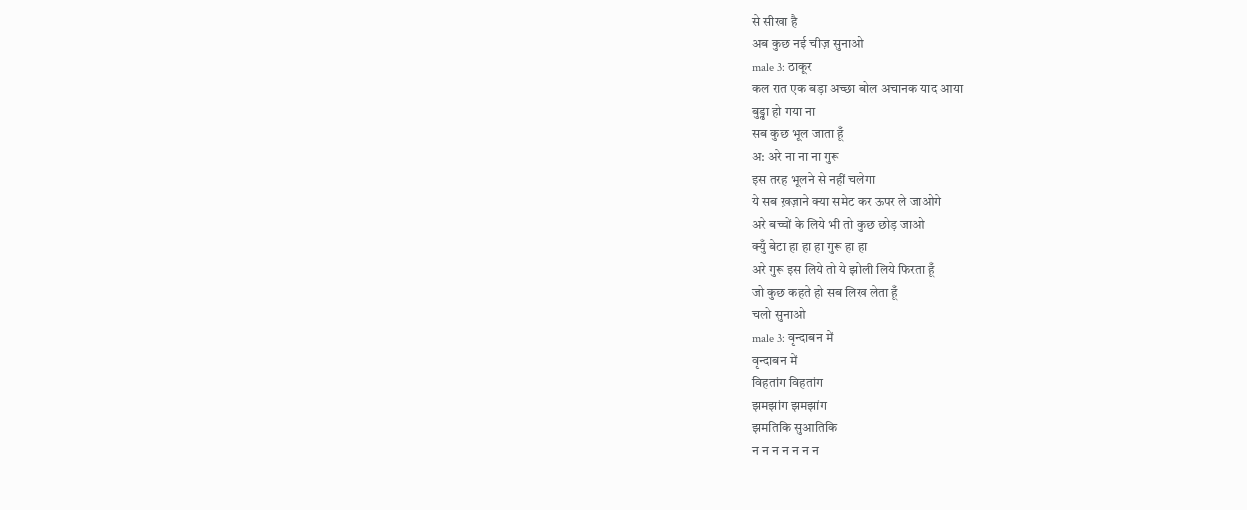से सीखा है
अब कुछ नई चीज़ सुनाओ
male 3: ठाकूर
कल रात एक बड़ा अच्छा बोल अचानक याद आया
बुड्ढा हो गया ना
सब कुछ भूल जाता हूँ
अ: अरे ना ना ना गुरू
इस तरह भूलने से नहीं चलेगा
ये सब ख़ज़ाने क्या समेट कर ऊपर ले जाओगे
अरे बच्चों के लिये भी तो कुछ छोड़ जाओ
क्युँ बेटा हा हा हा गुरू हा हा
अरे गुरू इस लिये तो ये झोली लिये फिरता हूँ
जो कुछ कहते हो सब लिख लेता हूँ
चलो सुनाओ
male 3: वृन्दाबन में
वृन्दाबन में
विहतांग विहतांग
झमझांग झमझांग
झमतिकि सुआतिकि
न न न न न न न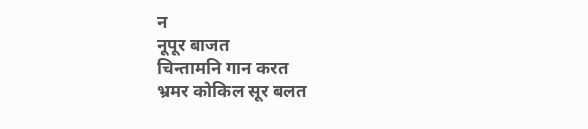न
नूपूर बाजत
चिन्तामनि गान करत
भ्रमर कोकिल सूर बलत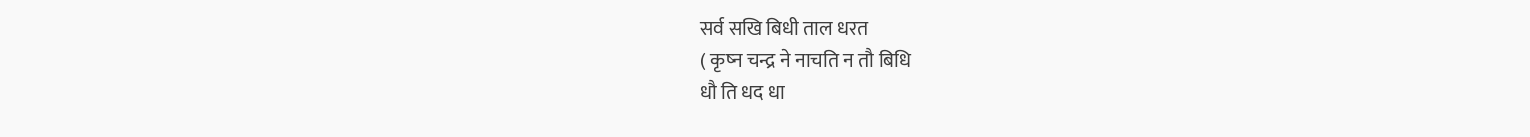सर्व सखि बिधी ताल धरत
( कृष्न चन्द्र ने नाचति न तौ बिधि
धौ ति धद धा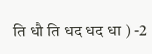ति धौ ति धद धद धा ) -2